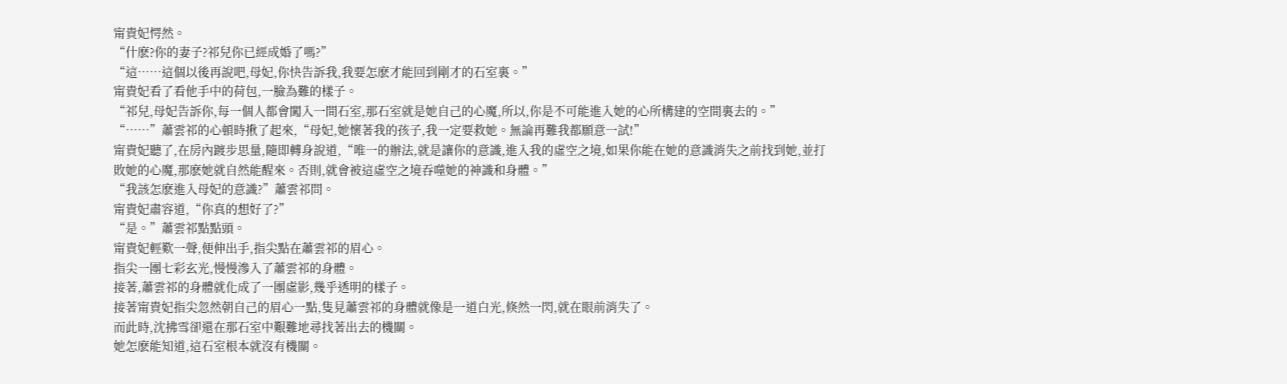甯貴妃愕然。
“什麽?你的妻子?祁兒你已經成婚了嗎?”
“這……這個以後再說吧,母妃,你快告訴我,我要怎麽才能回到剛才的石室裏。”
甯貴妃看了看他手中的荷包,一臉為難的樣子。
“祁兒,母妃告訴你,每一個人都會闖入一間石室,那石室就是她自己的心魔,所以,你是不可能進入她的心所構建的空間裏去的。”
“……”蕭雲祁的心頓時揪了起來,“母妃,她懷著我的孩子,我一定要救她。無論再難我都願意一試!”
甯貴妃聽了,在房內踱步思量,隨即轉身說道,“唯一的辦法,就是讓你的意識,進入我的虛空之境,如果你能在她的意識消失之前找到她,並打敗她的心魔,那麽她就自然能醒來。否則,就會被這虛空之境吞噬她的神識和身體。”
“我該怎麽進入母妃的意識?”蕭雲祁問。
甯貴妃肅容道,“你真的想好了?”
“是。”蕭雲祁點點頭。
甯貴妃輕歎一聲,便伸出手,指尖點在蕭雲祁的眉心。
指尖一團七彩玄光,慢慢滲入了蕭雲祁的身體。
接著,蕭雲祁的身體就化成了一團虛影,幾乎透明的樣子。
接著甯貴妃指尖忽然朝自己的眉心一點,隻見蕭雲祁的身體就像是一道白光,倏然一閃,就在眼前消失了。
而此時,沈拂雪卻還在那石室中艱難地尋找著出去的機關。
她怎麽能知道,這石室根本就沒有機關。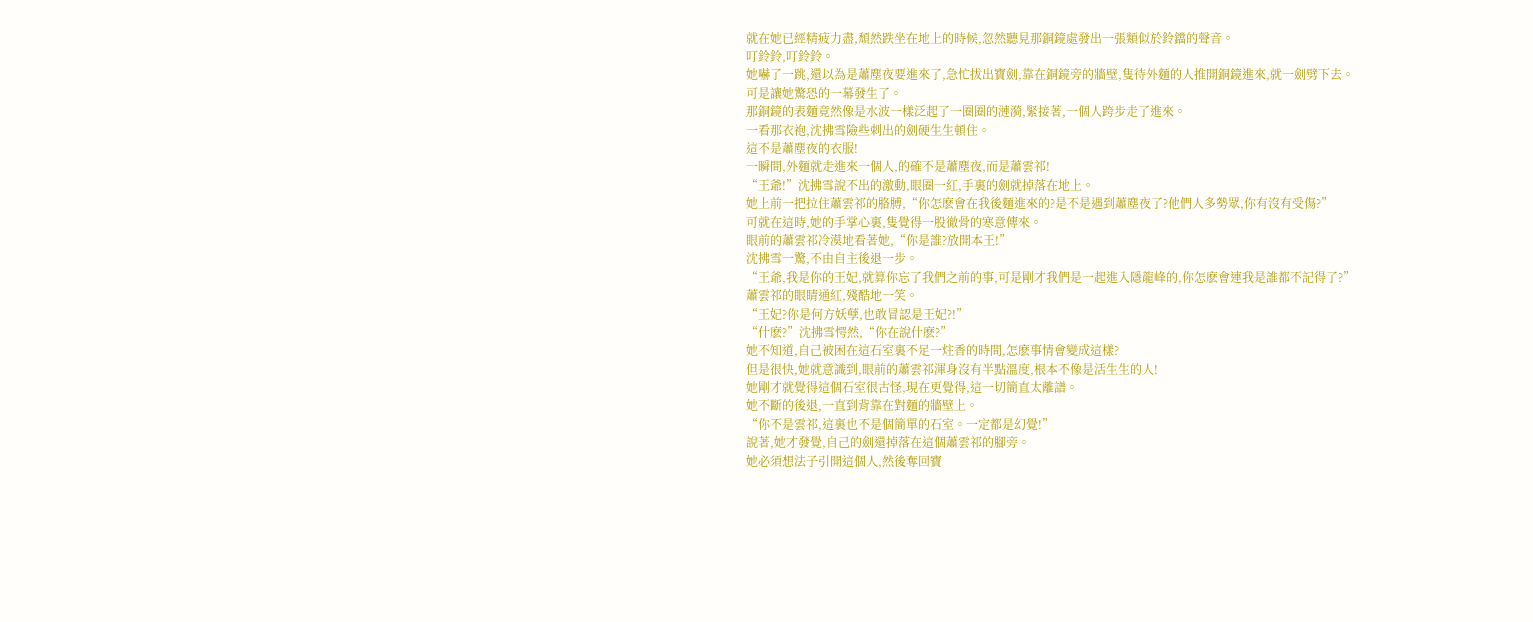就在她已經精疲力盡,頹然跌坐在地上的時候,忽然聽見那銅鏡處發出一張類似於鈴鐺的聲音。
叮鈴鈴,叮鈴鈴。
她嚇了一跳,還以為是蕭塵夜要進來了,急忙拔出寶劍,靠在銅鏡旁的牆壁,隻待外麵的人推開銅鏡進來,就一劍劈下去。
可是讓她驚恐的一幕發生了。
那銅鏡的表麵竟然像是水波一樣泛起了一圈圈的漣漪,緊接著,一個人跨步走了進來。
一看那衣袍,沈拂雪險些刺出的劍硬生生頓住。
這不是蕭塵夜的衣服!
一瞬間,外麵就走進來一個人,的確不是蕭塵夜,而是蕭雲祁!
“王爺!”沈拂雪說不出的激動,眼圈一紅,手裏的劍就掉落在地上。
她上前一把拉住蕭雲祁的胳膊,“你怎麽會在我後麵進來的?是不是遇到蕭塵夜了?他們人多勢眾,你有沒有受傷?”
可就在這時,她的手掌心裏,隻覺得一股徹骨的寒意傳來。
眼前的蕭雲祁冷漠地看著她,“你是誰?放開本王!”
沈拂雪一驚,不由自主後退一步。
“王爺,我是你的王妃,就算你忘了我們之前的事,可是剛才我們是一起進入隱龍峰的,你怎麽會連我是誰都不記得了?”
蕭雲祁的眼睛通紅,殘酷地一笑。
“王妃?你是何方妖孽,也敢冒認是王妃?!”
“什麽?”沈拂雪愕然,“你在說什麽?”
她不知道,自己被困在這石室裏不足一炷香的時間,怎麽事情會變成這樣?
但是很快,她就意識到,眼前的蕭雲祁渾身沒有半點溫度,根本不像是活生生的人!
她剛才就覺得這個石室很古怪,現在更覺得,這一切簡直太離譜。
她不斷的後退,一直到背靠在對麵的牆壁上。
“你不是雲祁,這裏也不是個簡單的石室。一定都是幻覺!”
說著,她才發覺,自己的劍還掉落在這個蕭雲祁的腳旁。
她必須想法子引開這個人,然後奪回寶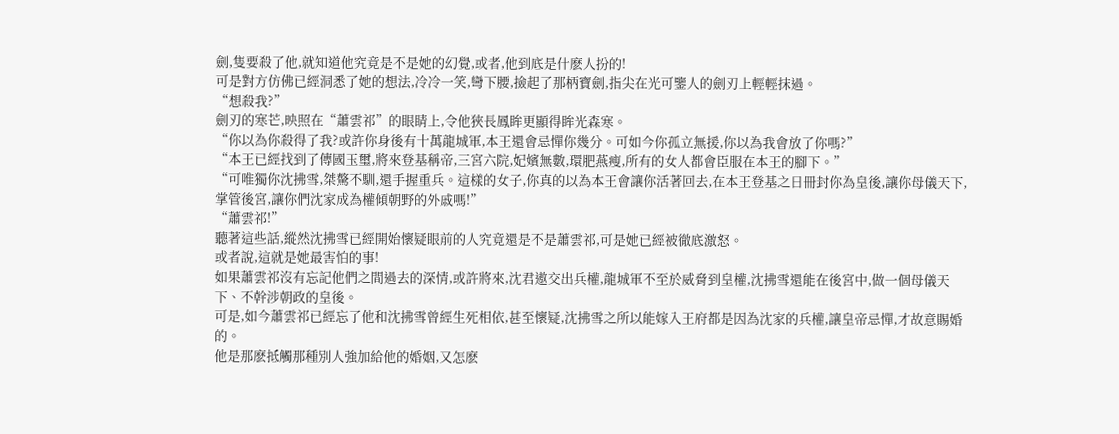劍,隻要殺了他,就知道他究竟是不是她的幻覺,或者,他到底是什麽人扮的!
可是對方仿佛已經洞悉了她的想法,冷冷一笑,彎下腰,撿起了那柄寶劍,指尖在光可鑒人的劍刃上輕輕抹過。
“想殺我?”
劍刃的寒芒,映照在“蕭雲祁”的眼睛上,令他狹長鳳眸更顯得眸光森寒。
“你以為你殺得了我?或許你身後有十萬龍城軍,本王還會忌憚你幾分。可如今你孤立無援,你以為我會放了你嗎?”
“本王已經找到了傳國玉璽,將來登基稱帝,三宮六院,妃嬪無數,環肥燕瘦,所有的女人都會臣服在本王的腳下。”
“可唯獨你沈拂雪,桀驁不馴,還手握重兵。這樣的女子,你真的以為本王會讓你活著回去,在本王登基之日冊封你為皇後,讓你母儀天下,掌管後宮,讓你們沈家成為權傾朝野的外戚嗎!”
“蕭雲祁!”
聽著這些話,縱然沈拂雪已經開始懷疑眼前的人究竟還是不是蕭雲祁,可是她已經被徹底激怒。
或者說,這就是她最害怕的事!
如果蕭雲祁沒有忘記他們之間過去的深情,或許將來,沈君遨交出兵權,龍城軍不至於威脅到皇權,沈拂雪還能在後宮中,做一個母儀天下、不幹涉朝政的皇後。
可是,如今蕭雲祁已經忘了他和沈拂雪曾經生死相依,甚至懷疑,沈拂雪之所以能嫁入王府都是因為沈家的兵權,讓皇帝忌憚,才故意賜婚的。
他是那麽抵觸那種別人強加給他的婚姻,又怎麽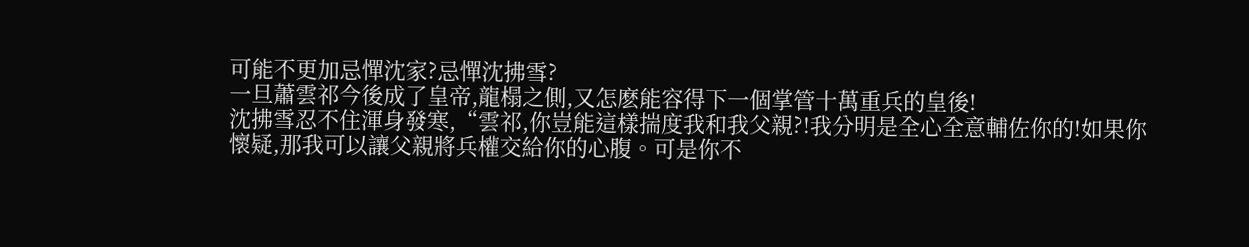可能不更加忌憚沈家?忌憚沈拂雪?
一旦蕭雲祁今後成了皇帝,龍榻之側,又怎麽能容得下一個掌管十萬重兵的皇後!
沈拂雪忍不住渾身發寒,“雲祁,你豈能這樣揣度我和我父親?!我分明是全心全意輔佐你的!如果你懷疑,那我可以讓父親將兵權交給你的心腹。可是你不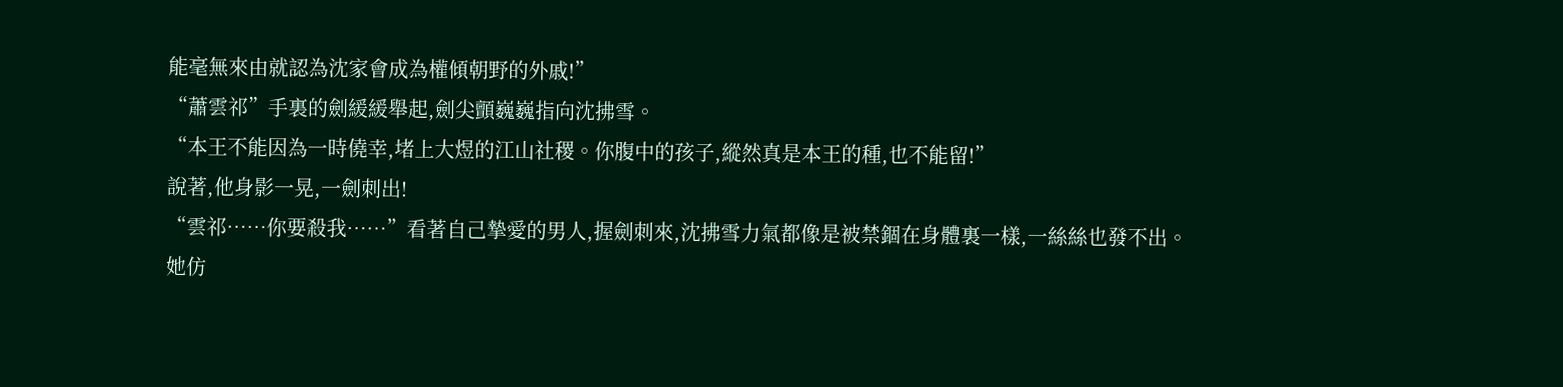能毫無來由就認為沈家會成為權傾朝野的外戚!”
“蕭雲祁”手裏的劍緩緩舉起,劍尖顫巍巍指向沈拂雪。
“本王不能因為一時僥幸,堵上大煜的江山社稷。你腹中的孩子,縱然真是本王的種,也不能留!”
說著,他身影一晃,一劍刺出!
“雲祁……你要殺我……”看著自己摯愛的男人,握劍刺來,沈拂雪力氣都像是被禁錮在身體裏一樣,一絲絲也發不出。
她仿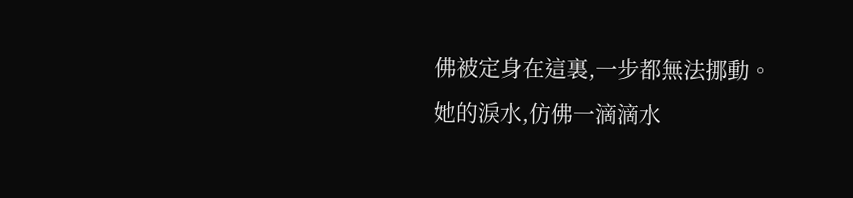佛被定身在這裏,一步都無法挪動。
她的淚水,仿佛一滴滴水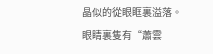晶似的從眼眶裏溢落。
眼睛裏隻有“蕭雲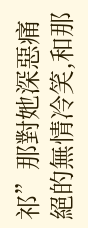祁”那對她深惡痛絕的無情冷笑,和那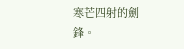寒芒四射的劍鋒。